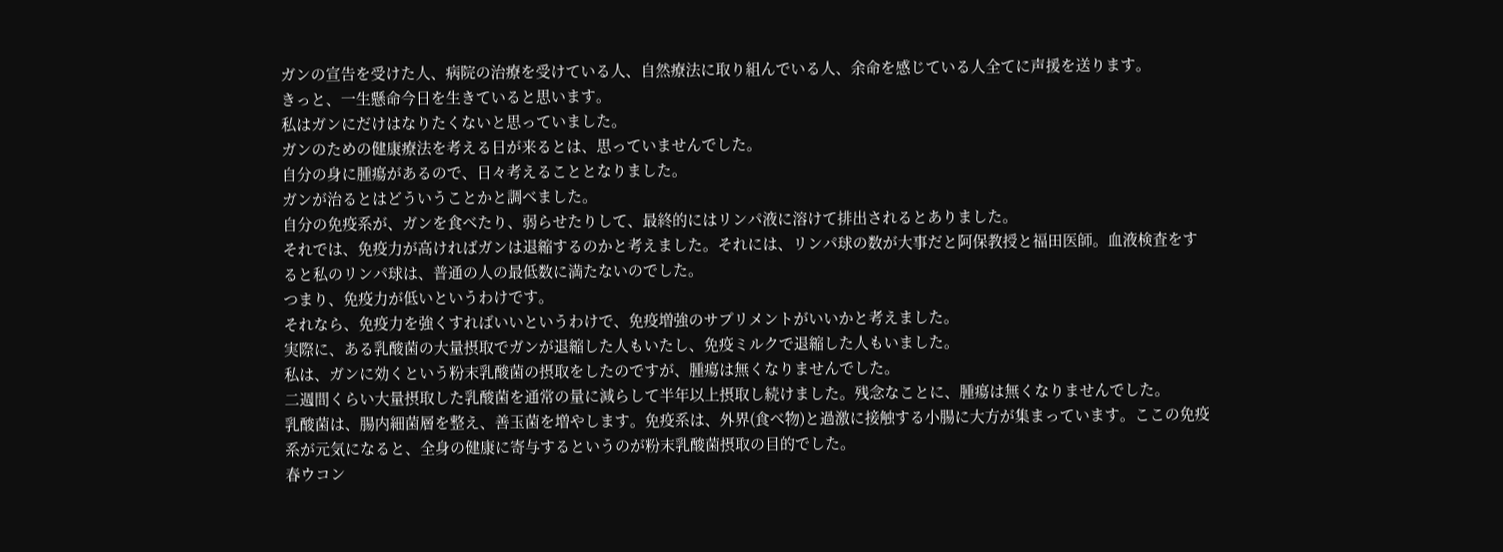ガンの宣告を受けた人、病院の治療を受けている人、自然療法に取り組んでいる人、余命を感じている人全てに声援を送ります。
きっと、一生懸命今日を生きていると思います。
私はガンにだけはなりたくないと思っていました。
ガンのための健康療法を考える日が来るとは、思っていませんでした。
自分の身に腫瘍があるので、日々考えることとなりました。
ガンが治るとはどういうことかと調べました。
自分の免疫系が、ガンを食べたり、弱らせたりして、最終的にはリンパ液に溶けて排出されるとありました。
それでは、免疫力が高ければガンは退縮するのかと考えました。それには、リンパ球の数が大事だと阿保教授と福田医師。血液検査をすると私のリンパ球は、普通の人の最低数に満たないのでした。
つまり、免疫力が低いというわけです。
それなら、免疫力を強くすればいいというわけで、免疫増強のサプリメントがいいかと考えました。
実際に、ある乳酸菌の大量摂取でガンが退縮した人もいたし、免疫ミルクで退縮した人もいました。
私は、ガンに効くという粉末乳酸菌の摂取をしたのですが、腫瘍は無くなりませんでした。
二週間くらい大量摂取した乳酸菌を通常の量に減らして半年以上摂取し続けました。残念なことに、腫瘍は無くなりませんでした。
乳酸菌は、腸内細菌層を整え、善玉菌を増やします。免疫系は、外界(食べ物)と過激に接触する小腸に大方が集まっています。ここの免疫系が元気になると、全身の健康に寄与するというのが粉末乳酸菌摂取の目的でした。
春ウコン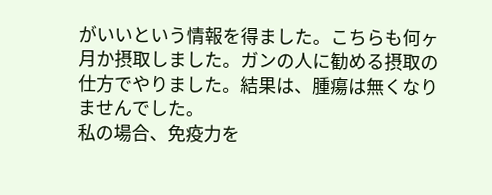がいいという情報を得ました。こちらも何ヶ月か摂取しました。ガンの人に勧める摂取の仕方でやりました。結果は、腫瘍は無くなりませんでした。
私の場合、免疫力を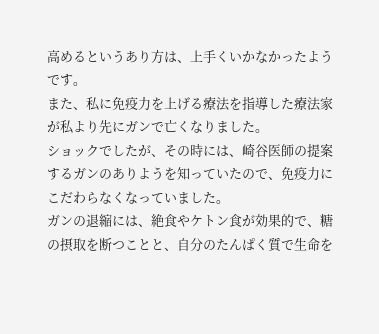高めるというあり方は、上手くいかなかったようです。
また、私に免疫力を上げる療法を指導した療法家が私より先にガンで亡くなりました。
ショックでしたが、その時には、崎谷医師の提案するガンのありようを知っていたので、免疫力にこだわらなくなっていました。
ガンの退縮には、絶食やケトン食が効果的で、糖の摂取を断つことと、自分のたんぱく質で生命を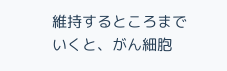維持するところまでいくと、がん細胞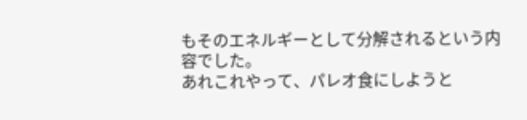もそのエネルギーとして分解されるという内容でした。
あれこれやって、パレオ食にしようと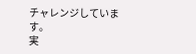チャレンジしています。
実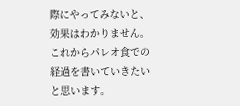際にやってみないと、効果はわかりません。
これからパレオ食での経過を書いていきたいと思います。